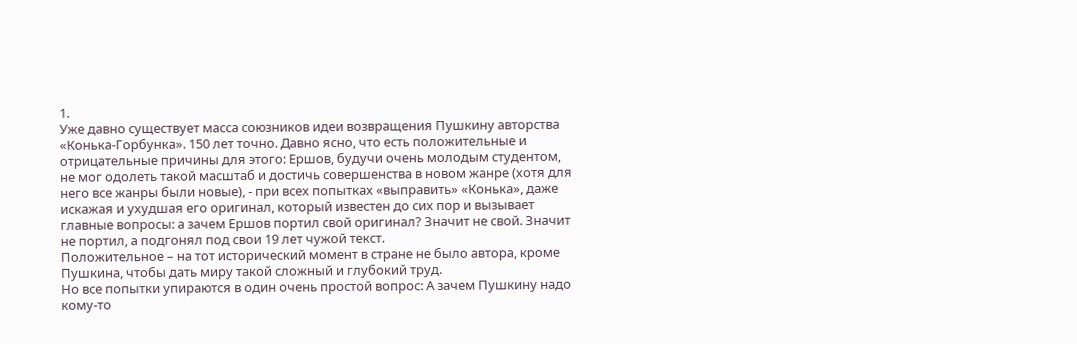1.
Уже давно существует масса союзников идеи возвращения Пушкину авторства «Конька-Горбунка». 150 лет точно. Давно ясно, что есть положительные и отрицательные причины для этого: Ершов, будучи очень молодым студентом, не мог одолеть такой масштаб и достичь совершенства в новом жанре (хотя для него все жанры были новые), - при всех попытках «выправить» «Конька», даже искажая и ухудшая его оригинал, который известен до сих пор и вызывает главные вопросы: а зачем Ершов портил свой оригинал? Значит не свой. Значит не портил, а подгонял под свои 19 лет чужой текст.
Положительное – на тот исторический момент в стране не было автора, кроме Пушкина, чтобы дать миру такой сложный и глубокий труд.
Но все попытки упираются в один очень простой вопрос: А зачем Пушкину надо кому-то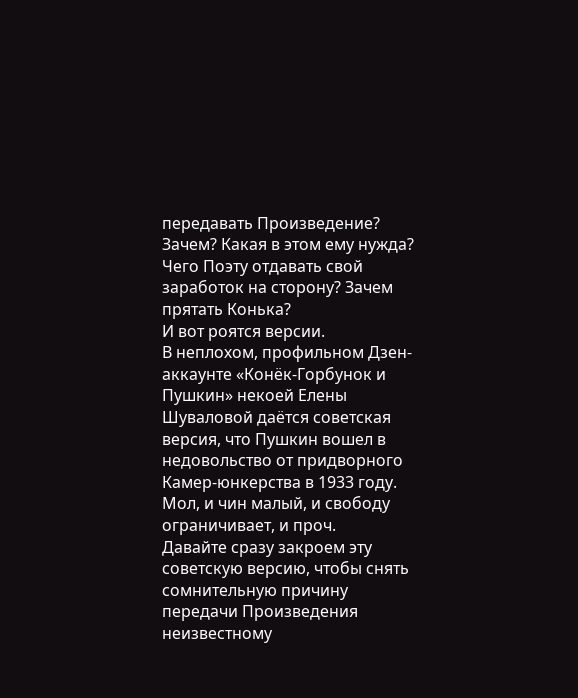передавать Произведение? Зачем? Какая в этом ему нужда? Чего Поэту отдавать свой заработок на сторону? Зачем прятать Конька?
И вот роятся версии.
В неплохом, профильном Дзен-аккаунте «Конёк-Горбунок и Пушкин» некоей Елены Шуваловой даётся советская версия, что Пушкин вошел в недовольство от придворного Камер-юнкерства в 1933 году. Мол, и чин малый, и свободу ограничивает, и проч.
Давайте сразу закроем эту советскую версию, чтобы снять сомнительную причину передачи Произведения неизвестному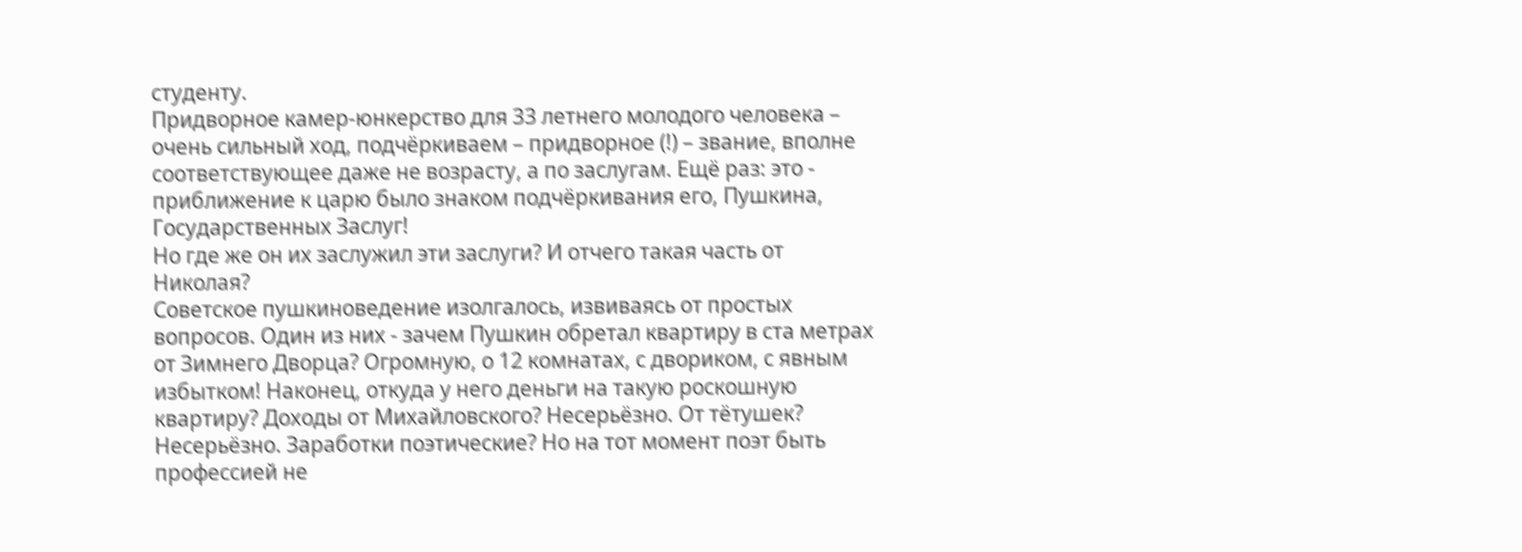студенту.
Придворное камер-юнкерство для 33 летнего молодого человека – очень сильный ход, подчёркиваем – придворное (!) – звание, вполне соответствующее даже не возрасту, а по заслугам. Ещё раз: это - приближение к царю было знаком подчёркивания его, Пушкина, Государственных Заслуг!
Но где же он их заслужил эти заслуги? И отчего такая часть от Николая?
Советское пушкиноведение изолгалось, извиваясь от простых вопросов. Один из них - зачем Пушкин обретал квартиру в ста метрах от Зимнего Дворца? Огромную, о 12 комнатах, с двориком, с явным избытком! Наконец, откуда у него деньги на такую роскошную квартиру? Доходы от Михайловского? Несерьёзно. От тётушек? Несерьёзно. Заработки поэтические? Но на тот момент поэт быть профессией не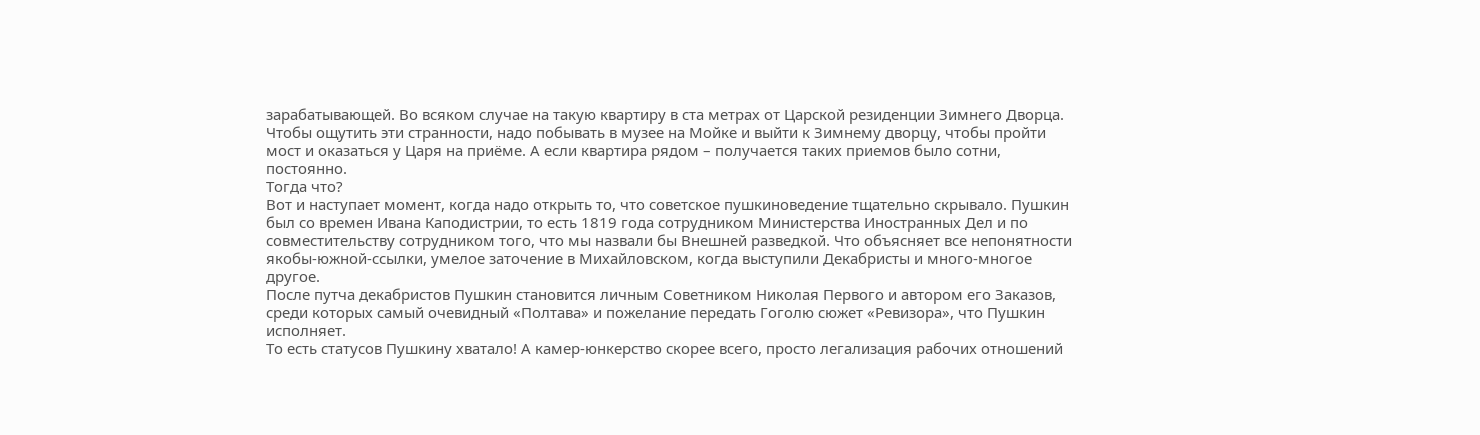зарабатывающей. Во всяком случае на такую квартиру в ста метрах от Царской резиденции Зимнего Дворца. Чтобы ощутить эти странности, надо побывать в музее на Мойке и выйти к Зимнему дворцу, чтобы пройти мост и оказаться у Царя на приёме. А если квартира рядом – получается таких приемов было сотни, постоянно.
Тогда что?
Вот и наступает момент, когда надо открыть то, что советское пушкиноведение тщательно скрывало. Пушкин был со времен Ивана Каподистрии, то есть 1819 года сотрудником Министерства Иностранных Дел и по совместительству сотрудником того, что мы назвали бы Внешней разведкой. Что объясняет все непонятности якобы-южной-ссылки, умелое заточение в Михайловском, когда выступили Декабристы и много-многое другое.
После путча декабристов Пушкин становится личным Советником Николая Первого и автором его Заказов, среди которых самый очевидный «Полтава» и пожелание передать Гоголю сюжет «Ревизора», что Пушкин исполняет.
То есть статусов Пушкину хватало! А камер-юнкерство скорее всего, просто легализация рабочих отношений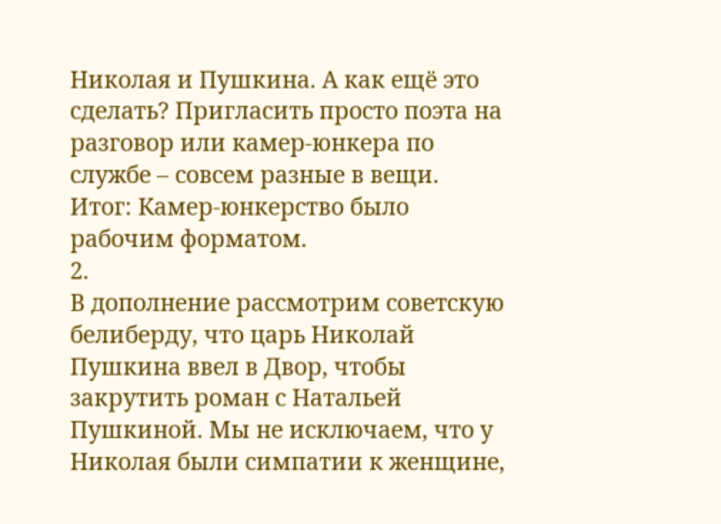Николая и Пушкина. А как ещё это сделать? Пригласить просто поэта на разговор или камер-юнкера по службе – совсем разные в вещи.
Итог: Камер-юнкерство было рабочим форматом.
2.
В дополнение рассмотрим советскую белиберду, что царь Николай Пушкина ввел в Двор, чтобы закрутить роман с Натальей Пушкиной. Мы не исключаем, что у Николая были симпатии к женщине,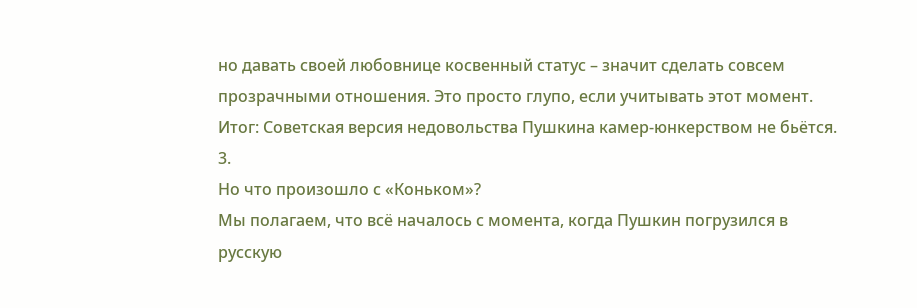но давать своей любовнице косвенный статус – значит сделать совсем прозрачными отношения. Это просто глупо, если учитывать этот момент.
Итог: Советская версия недовольства Пушкина камер-юнкерством не бьётся.
3.
Но что произошло с «Коньком»?
Мы полагаем, что всё началось с момента, когда Пушкин погрузился в русскую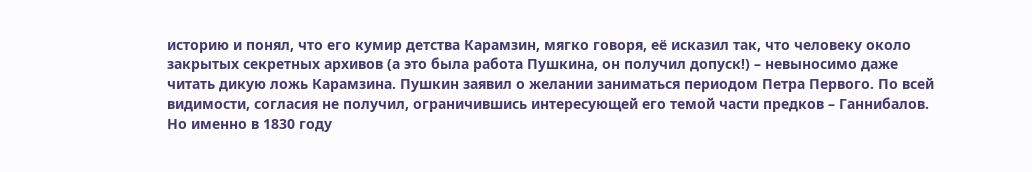историю и понял, что его кумир детства Карамзин, мягко говоря, её исказил так, что человеку около закрытых секретных архивов (а это была работа Пушкина, он получил допуск!) – невыносимо даже читать дикую ложь Карамзина. Пушкин заявил о желании заниматься периодом Петра Первого. По всей видимости, согласия не получил, ограничившись интересующей его темой части предков – Ганнибалов.
Но именно в 1830 году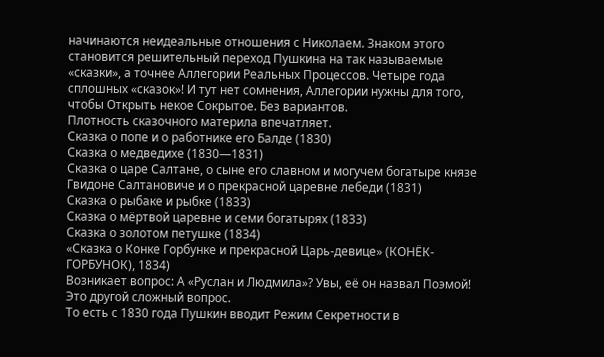начинаются неидеальные отношения с Николаем. Знаком этого становится решительный переход Пушкина на так называемые «сказки», а точнее Аллегории Реальных Процессов. Четыре года сплошных «сказок»! И тут нет сомнения, Аллегории нужны для того, чтобы Открыть некое Сокрытое. Без вариантов.
Плотность сказочного материла впечатляет.
Сказка о попе и о работнике его Балде (1830)
Сказка о медведихе (1830—1831)
Сказка о царе Салтане, о сыне его славном и могучем богатыре князе Гвидоне Салтановиче и о прекрасной царевне лебеди (1831)
Сказка о рыбаке и рыбке (1833)
Сказка о мёртвой царевне и семи богатырях (1833)
Сказка о золотом петушке (1834)
«Сказка о Конке Горбунке и прекрасной Царь-девице» (КОНЁК-ГОРБУНОК), 1834)
Возникает вопрос: А «Руслан и Людмила»? Увы, её он назвал Поэмой! Это другой сложный вопрос.
То есть с 1830 года Пушкин вводит Режим Секретности в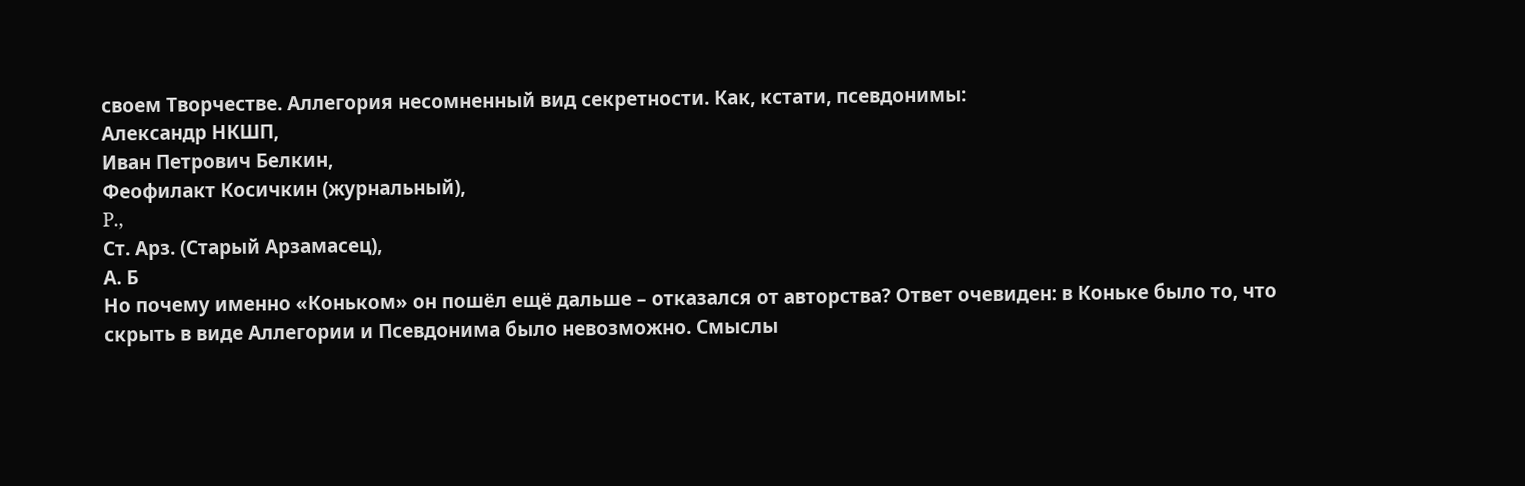своем Творчестве. Аллегория несомненный вид секретности. Как, кстати, псевдонимы:
Александр НКШП,
Иван Петрович Белкин,
Феофилакт Косичкин (журнальный),
P.,
Ст. Арз. (Старый Арзамасец),
А. Б
Но почему именно «Коньком» он пошёл ещё дальше – отказался от авторства? Ответ очевиден: в Коньке было то, что скрыть в виде Аллегории и Псевдонима было невозможно. Смыслы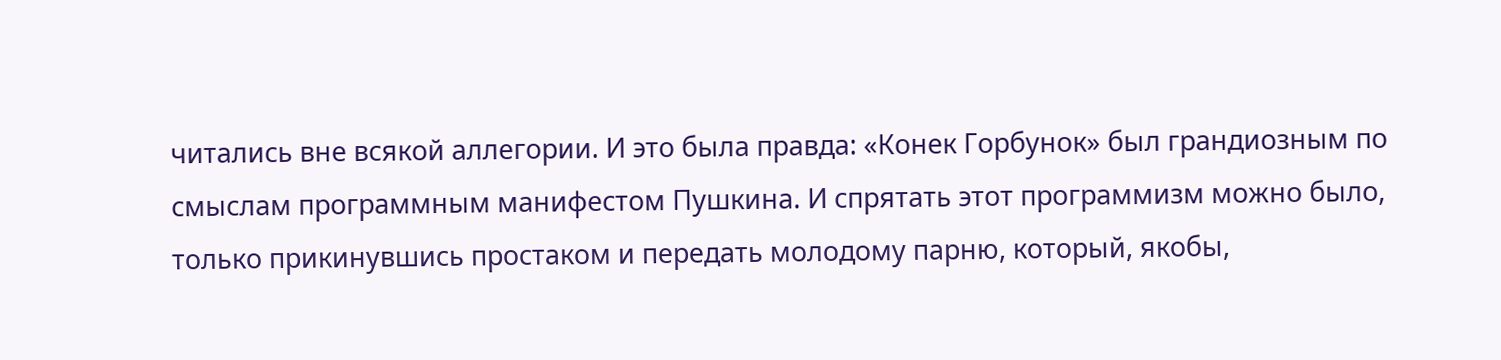читались вне всякой аллегории. И это была правда: «Конек Горбунок» был грандиозным по смыслам программным манифестом Пушкина. И спрятать этот программизм можно было, только прикинувшись простаком и передать молодому парню, который, якобы,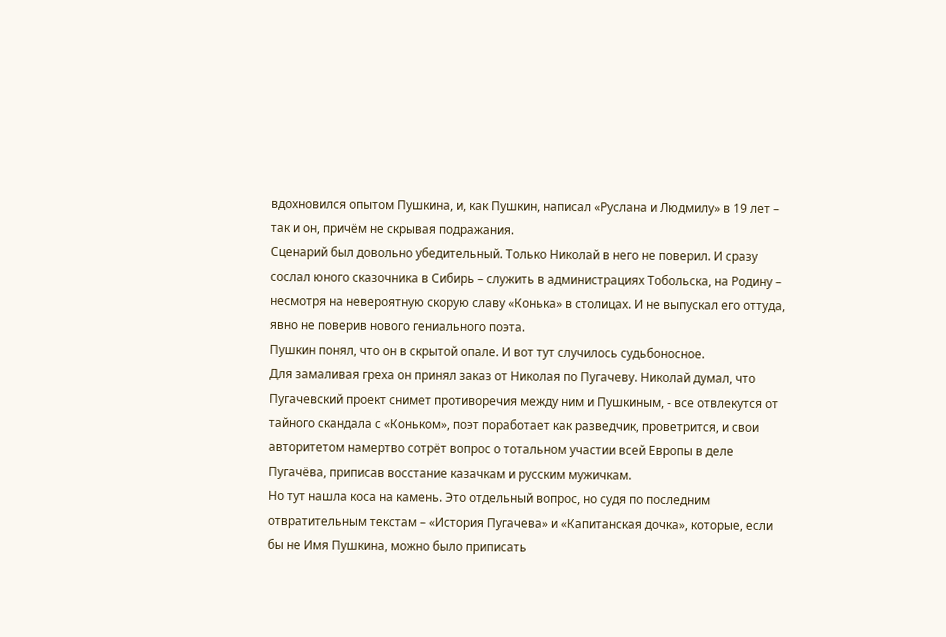вдохновился опытом Пушкина, и, как Пушкин, написал «Руслана и Людмилу» в 19 лет – так и он, причём не скрывая подражания.
Сценарий был довольно убедительный. Только Николай в него не поверил. И сразу сослал юного сказочника в Сибирь – служить в администрациях Тобольска, на Родину – несмотря на невероятную скорую славу «Конька» в столицах. И не выпускал его оттуда, явно не поверив нового гениального поэта.
Пушкин понял, что он в скрытой опале. И вот тут случилось судьбоносное.
Для замаливая греха он принял заказ от Николая по Пугачеву. Николай думал, что Пугачевский проект снимет противоречия между ним и Пушкиным, - все отвлекутся от тайного скандала с «Коньком», поэт поработает как разведчик, проветрится, и свои авторитетом намертво сотрёт вопрос о тотальном участии всей Европы в деле Пугачёва, приписав восстание казачкам и русским мужичкам.
Но тут нашла коса на камень. Это отдельный вопрос, но судя по последним отвратительным текстам – «История Пугачева» и «Капитанская дочка», которые, если бы не Имя Пушкина, можно было приписать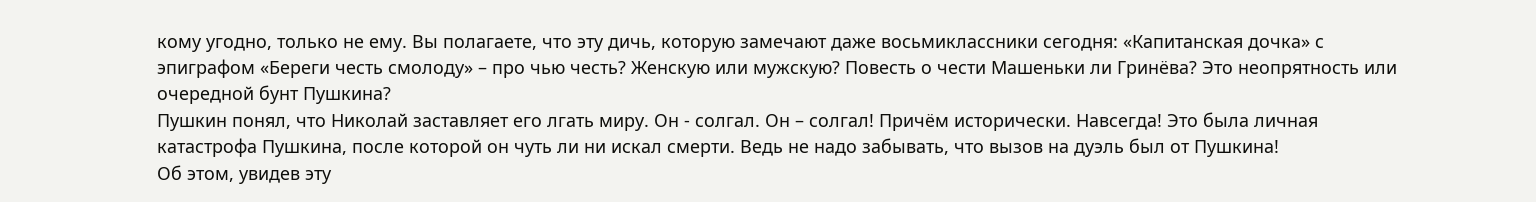кому угодно, только не ему. Вы полагаете, что эту дичь, которую замечают даже восьмиклассники сегодня: «Капитанская дочка» с эпиграфом «Береги честь смолоду» – про чью честь? Женскую или мужскую? Повесть о чести Машеньки ли Гринёва? Это неопрятность или очередной бунт Пушкина?
Пушкин понял, что Николай заставляет его лгать миру. Он - солгал. Он – солгал! Причём исторически. Навсегда! Это была личная катастрофа Пушкина, после которой он чуть ли ни искал смерти. Ведь не надо забывать, что вызов на дуэль был от Пушкина!
Об этом, увидев эту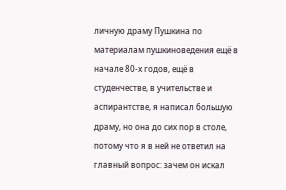личную драму Пушкина по материалам пушкиноведения ещё в начале 80-х годов, ещё в студенчестве, в учительстве и аспирантстве, я написал большую драму, но она до сих пор в столе, потому что я в ней не ответил на главный вопрос: зачем он искал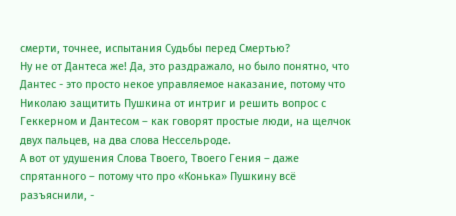смерти, точнее, испытания Судьбы перед Смертью?
Ну не от Дантеса же! Да, это раздражало, но было понятно, что Дантес - это просто некое управляемое наказание, потому что Николаю защитить Пушкина от интриг и решить вопрос с Геккерном и Дантесом – как говорят простые люди, на щелчок двух пальцев, на два слова Нессельроде.
А вот от удушения Слова Твоего, Твоего Гения – даже спрятанного – потому что про «Конька» Пушкину всё разъяснили, -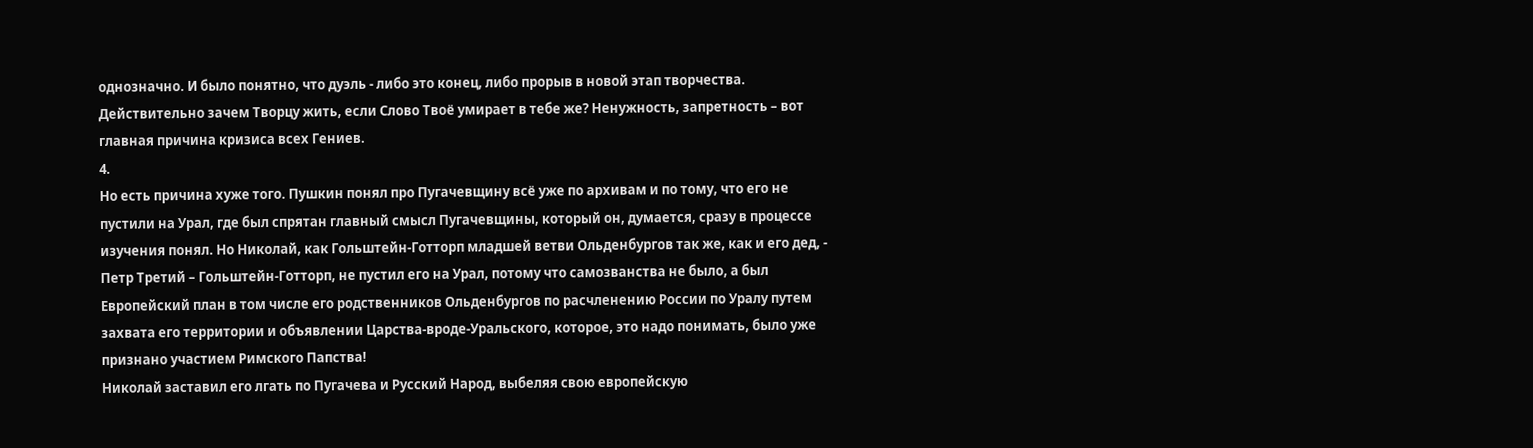однозначно. И было понятно, что дуэль - либо это конец, либо прорыв в новой этап творчества. Действительно зачем Творцу жить, если Слово Твоё умирает в тебе же? Ненужность, запретность – вот главная причина кризиса всех Гениев.
4.
Но есть причина хуже того. Пушкин понял про Пугачевщину всё уже по архивам и по тому, что его не пустили на Урал, где был спрятан главный смысл Пугачевщины, который он, думается, сразу в процессе изучения понял. Но Николай, как Гольштейн-Готторп младшей ветви Ольденбургов так же, как и его дед, - Петр Третий – Гольштейн-Готторп, не пустил его на Урал, потому что самозванства не было, а был Европейский план в том числе его родственников Ольденбургов по расчленению России по Уралу путем захвата его территории и объявлении Царства-вроде-Уральского, которое, это надо понимать, было уже признано участием Римского Папства!
Николай заставил его лгать по Пугачева и Русский Народ, выбеляя свою европейскую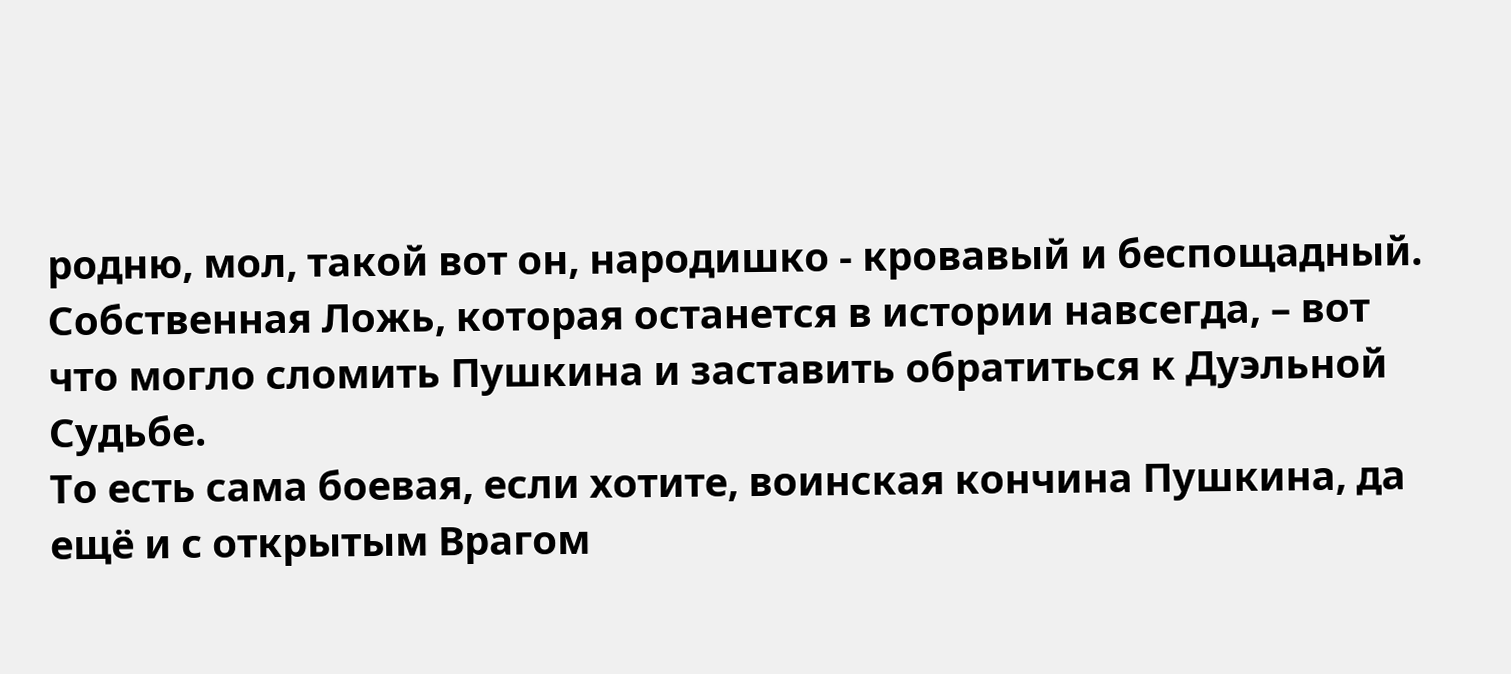родню, мол, такой вот он, народишко - кровавый и беспощадный. Собственная Ложь, которая останется в истории навсегда, – вот что могло сломить Пушкина и заставить обратиться к Дуэльной Судьбе.
То есть сама боевая, если хотите, воинская кончина Пушкина, да ещё и с открытым Врагом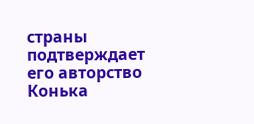страны подтверждает его авторство Конька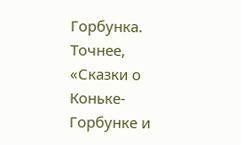Горбунка. Точнее, «Сказки о Коньке-Горбунке и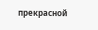прекрасной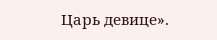Царь девице».